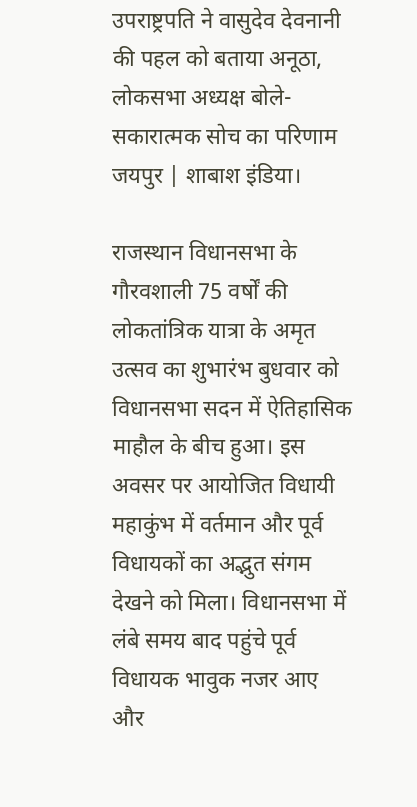उपराष्ट्रपति ने वासुदेव देवनानी की पहल को बताया अनूठा, लोकसभा अध्यक्ष बोले- सकारात्मक सोच का परिणाम
जयपुर | शाबाश इंडिया।

राजस्थान विधानसभा के गौरवशाली 75 वर्षों की लोकतांत्रिक यात्रा के अमृत उत्सव का शुभारंभ बुधवार को विधानसभा सदन में ऐतिहासिक माहौल के बीच हुआ। इस अवसर पर आयोजित विधायी महाकुंभ में वर्तमान और पूर्व विधायकों का अद्भुत संगम देखने को मिला। विधानसभा में लंबे समय बाद पहुंचे पूर्व विधायक भावुक नजर आए और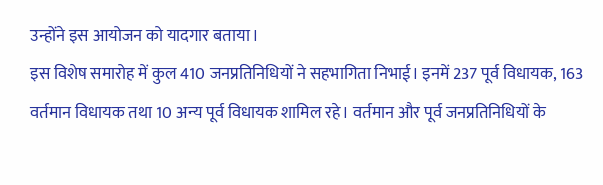उन्होंने इस आयोजन को यादगार बताया।
इस विशेष समारोह में कुल 410 जनप्रतिनिधियों ने सहभागिता निभाई। इनमें 237 पूर्व विधायक, 163 वर्तमान विधायक तथा 10 अन्य पूर्व विधायक शामिल रहे। वर्तमान और पूर्व जनप्रतिनिधियों के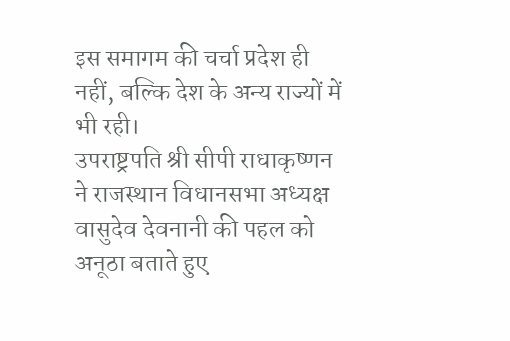इस समागम की चर्चा प्रदेश ही नहीं, बल्कि देश के अन्य राज्यों में भी रही।
उपराष्ट्रपति श्री सीपी राधाकृष्णन ने राजस्थान विधानसभा अध्यक्ष वासुदेव देवनानी की पहल को अनूठा बताते हुए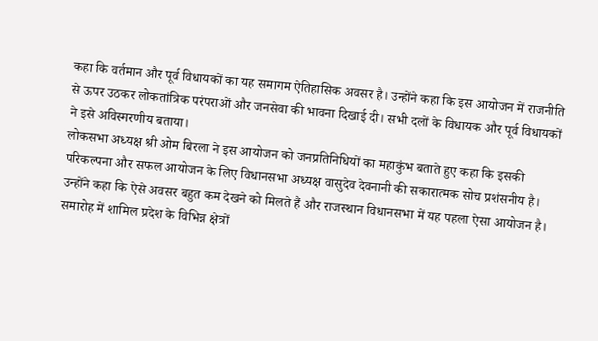कहा कि वर्तमान और पूर्व विधायकों का यह समागम ऐतिहासिक अवसर है। उन्होंने कहा कि इस आयोजन में राजनीति से ऊपर उठकर लोकतांत्रिक परंपराओं और जनसेवा की भावना दिखाई दी। सभी दलों के विधायक और पूर्व विधायकों ने इसे अविस्मरणीय बताया।
लोकसभा अध्यक्ष श्री ओम बिरला ने इस आयोजन को जनप्रतिनिधियों का महाकुंभ बताते हुए कहा कि इसकी परिकल्पना और सफल आयोजन के लिए विधानसभा अध्यक्ष वासुदेव देवनानी की सकारात्मक सोच प्रशंसनीय है। उन्होंने कहा कि ऐसे अवसर बहुत कम देखने को मिलते हैं और राजस्थान विधानसभा में यह पहला ऐसा आयोजन है।
समारोह में शामिल प्रदेश के विभिन्न क्षेत्रों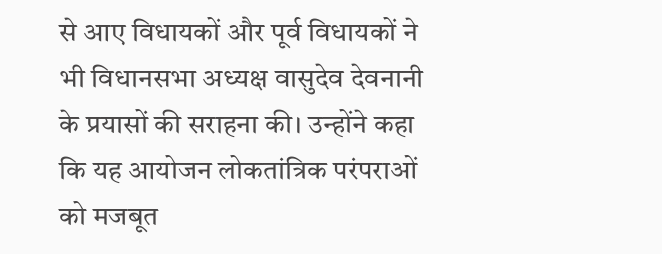से आए विधायकों और पूर्व विधायकों ने भी विधानसभा अध्यक्ष वासुदेव देवनानी के प्रयासों की सराहना की। उन्होंने कहा कि यह आयोजन लोकतांत्रिक परंपराओं को मजबूत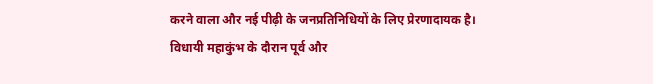करने वाला और नई पीढ़ी के जनप्रतिनिधियों के लिए प्रेरणादायक है।
विधायी महाकुंभ के दौरान पूर्व और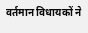वर्तमान विधायकों ने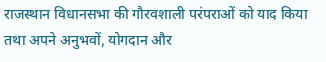राजस्थान विधानसभा की गौरवशाली परंपराओं को याद किया तथा अपने अनुभवों, योगदान और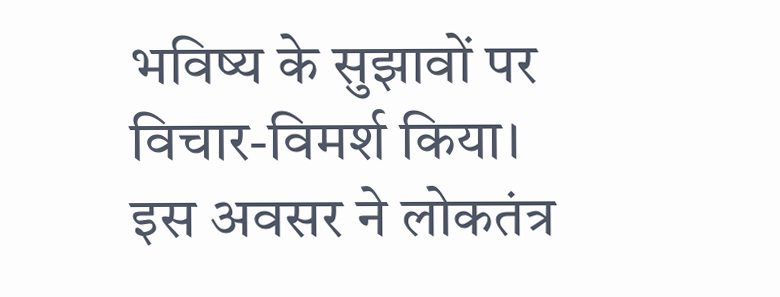भविष्य के सुझावों पर विचार-विमर्श किया। इस अवसर ने लोकतंत्र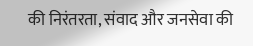की निरंतरता, संवाद और जनसेवा की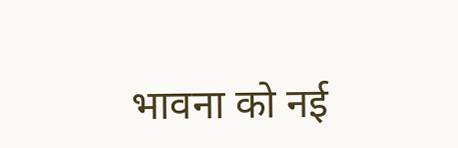भावना को नई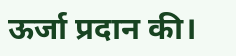ऊर्जा प्रदान की।